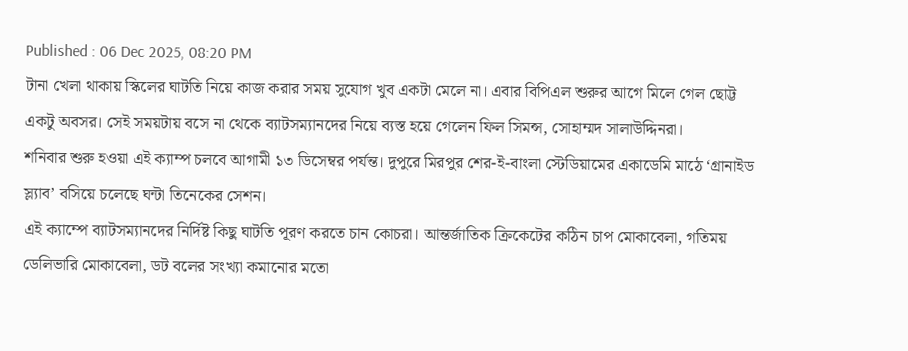Published : 06 Dec 2025, 08:20 PM
টানা খেলা থাকায় স্কিলের ঘাটতি নিয়ে কাজ করার সময় সুযোগ খুব একটা মেলে না। এবার বিপিএল শুরুর আগে মিলে গেল ছোট্ট একটু অবসর। সেই সময়টায় বসে না থেকে ব্যাটসম্যানদের নিয়ে ব্যস্ত হয়ে গেলেন ফিল সিমন্স, সোহাম্মদ সালাউদ্দিনরা।
শনিবার শুরু হওয়া এই ক্যাম্প চলবে আগামী ১৩ ডিসেম্বর পর্যন্ত। দুপুরে মিরপুর শের-ই-বাংলা স্টেডিয়ামের একাডেমি মাঠে ‘গ্রানাইড স্ল্যাব’ বসিয়ে চলেছে ঘন্টা তিনেকের সেশন।
এই ক্যাম্পে ব্যাটসম্যানদের নির্দিষ্ট কিছু ঘাটতি পূরণ করতে চান কোচরা। আন্তর্জাতিক ক্রিকেটের কঠিন চাপ মোকাবেলা, গতিময় ডেলিভারি মোকাবেলা, ডট বলের সংখ্যা কমানোর মতো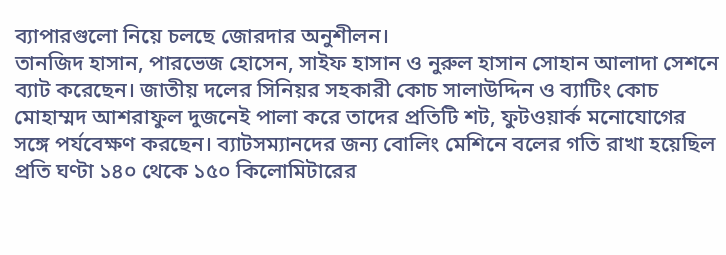ব্যাপারগুলো নিয়ে চলছে জোরদার অনুশীলন।
তানজিদ হাসান, পারভেজ হোসেন, সাইফ হাসান ও নুরুল হাসান সোহান আলাদা সেশনে ব্যাট করেছেন। জাতীয় দলের সিনিয়র সহকারী কোচ সালাউদ্দিন ও ব্যাটিং কোচ মোহাম্মদ আশরাফুল দুজনেই পালা করে তাদের প্রতিটি শট, ফুটওয়ার্ক মনোযোগের সঙ্গে পর্যবেক্ষণ করছেন। ব্যাটসম্যানদের জন্য বোলিং মেশিনে বলের গতি রাখা হয়েছিল প্রতি ঘণ্টা ১৪০ থেকে ১৫০ কিলোমিটারের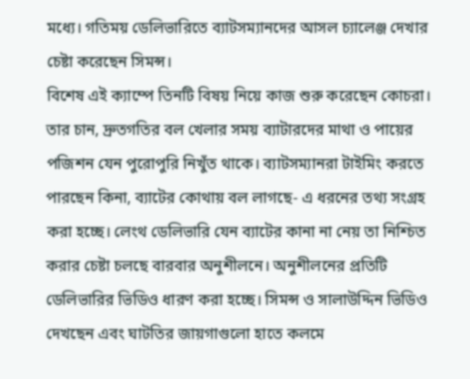মধ্যে। গতিময় ডেলিভারিতে ব্যাটসম্যানদের আসল চ্যালেঞ্জ দেখার চেষ্টা করেছেন সিমন্স।
বিশেষ এই ক্যাম্পে তিনটি বিষয় নিয়ে কাজ শুরু করেছেন কোচরা। তার চান, দ্রুতগতির বল খেলার সময় ব্যাটারদের মাথা ও পায়ের পজিশন যেন পুরোপুরি নিখুঁত থাকে। ব্যাটসম্যানরা টাইমিং করতে পারছেন কিনা, ব্যাটের কোথায় বল লাগছে- এ ধরনের তথ্য সংগ্রহ করা হচ্ছে। লেংথ ডেলিভারি যেন ব্যাটের কানা না নেয় তা নিশ্চিত করার চেষ্টা চলছে বারবার অনুশীলনে। অনুশীলনের প্রতিটি ডেলিভারির ভিডিও ধারণ করা হচ্ছে। সিমন্স ও সালাউদ্দিন ভিডিও দেখছেন এবং ঘাটতির জায়গাগুলো হাতে কলমে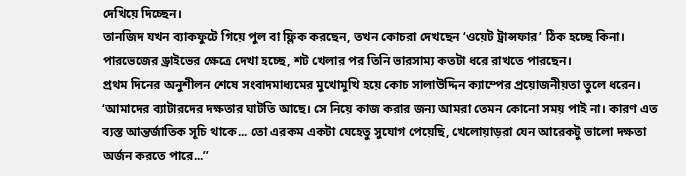দেখিয়ে দিচ্ছেন।
তানজিদ যখন ব্যাকফুটে গিয়ে পুল বা ফ্লিক করছেন, তখন কোচরা দেখছেন ‘ওয়েট ট্রান্সফার’ ঠিক হচ্ছে কিনা। পারভেজের ড্রাইভের ক্ষেত্রে দেখা হচ্ছে, শট খেলার পর তিনি ভারসাম্য কতটা ধরে রাখতে পারছেন।
প্রথম দিনের অনুশীলন শেষে সংবাদমাধ্যমের মুখোমুখি হয়ে কোচ সালাউদ্দিন ক্যাম্পের প্রয়োজনীয়তা তুলে ধরেন।
‘আমাদের ব্যাটারদের দক্ষতার ঘাটতি আছে। সে নিয়ে কাজ করার জন্য আমরা তেমন কোনো সময় পাই না। কারণ এত ব্যস্ত আন্তর্জাতিক সূচি থাকে... তো এরকম একটা যেহেতু সুযোগ পেয়েছি, খেলোয়াড়রা যেন আরেকটু ভালো দক্ষতা অর্জন করতে পারে...’’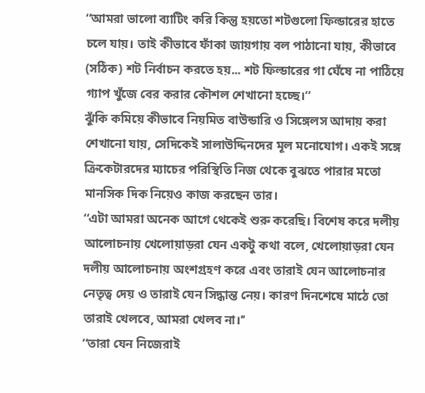‘‘আমরা ভালো ব্যাটিং করি কিন্তু হয়তো শটগুলো ফিল্ডারের হাতে চলে যায়। তাই কীভাবে ফাঁকা জায়গায় বল পাঠানো যায়, কীভাবে (সঠিক) শট নির্বাচন করতে হয়... শট ফিল্ডারের গা ঘেঁষে না পাঠিয়ে গ্যাপ খুঁজে বের করার কৌশল শেখানো হচ্ছে।’’
ঝুঁকি কমিয়ে কীভাবে নিয়মিত বাউন্ডারি ও সিঙ্গেলস আদায় করা শেখানো যায়, সেদিকেই সালাউদ্দিনদের মূল মনোযোগ। একই সঙ্গে ক্রিকেটারদের ম্যাচের পরিস্থিতি নিজ থেকে বুঝতে পারার মতো মানসিক দিক নিয়েও কাজ করছেন তার।
‘‘এটা আমরা অনেক আগে থেকেই শুরু করেছি। বিশেষ করে দলীয় আলোচনায় খেলোয়াড়রা যেন একটু কথা বলে, খেলোয়াড়রা যেন দলীয় আলোচনায় অংশগ্রহণ করে এবং তারাই যেন আলোচনার নেতৃত্ব দেয় ও তারাই যেন সিদ্ধান্ত নেয়। কারণ দিনশেষে মাঠে তো তারাই খেলবে, আমরা খেলব না।’’
‘‘তারা যেন নিজেরাই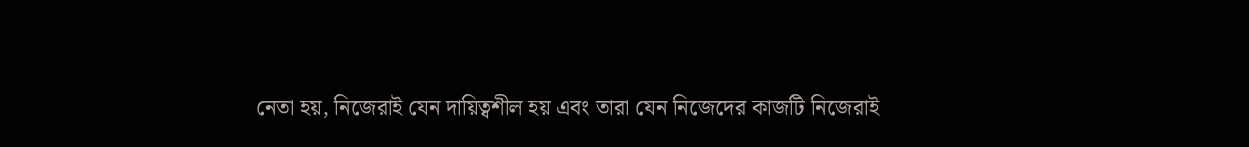নেতা হয়, নিজেরাই যেন দায়িত্বশীল হয় এবং তারা যেন নিজেদের কাজটি নিজেরাই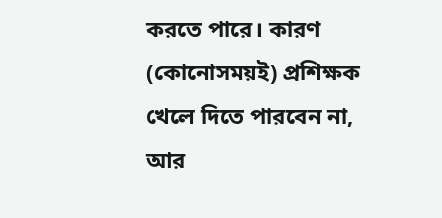করতে পারে। কারণ (কোনোসময়ই) প্রশিক্ষক খেলে দিতে পারবেন না, আর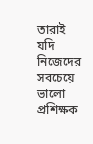তারাই যদি নিজেদের সবচেয়ে ভালো প্রশিক্ষক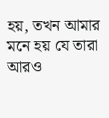হয়, তখন আমার মনে হয় যে তারা আরও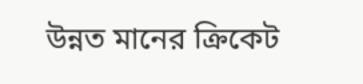উন্নত মানের ক্রিকেট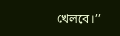খেলবে।’’